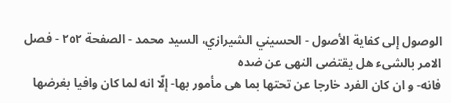الوصول إلى كفاية الأصول - الحسيني الشيرازي، السيد محمد - الصفحة ٢٥٢ - فصل الامر بالشىء هل يقتضى النهى عن ضده
فانه- و ان كان الفرد خارجا عن تحتها بما هى مأمور بها- إلّا انه لما كان وافيا بغرضها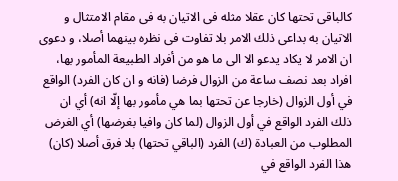كالباقى تحتها كان عقلا مثله فى الاتيان به فى مقام الامتثال و الاتيان به بداعى ذلك الامر بلا تفاوت فى نظره بينهما أصلا، و دعوى ان الامر لا يكاد يدعو الا الى ما هو من أفراد الطبيعة المأمور بها،
افراد بعد نصف ساعة من الزوال فرضا (فانه و ان كان الفرد) الواقع في أول الزوال (خارجا عن تحتها بما هي مأمور بها إلّا انه) أي ان ذلك الفرد الواقع في أول الزوال (لما كان وافيا بغرضها) أي الغرض المطلوب من العبادة (ك) الفرد (الباقي تحتها) بلا فرق أصلا (كان) هذا الفرد الواقع في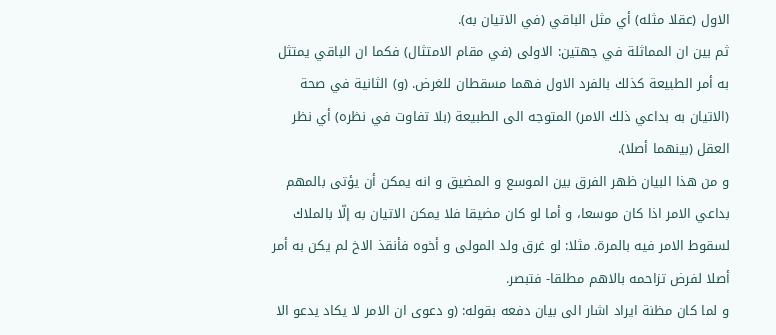الاول (عقلا مثله) أي مثل الباقي (في الاتيان به).
ثم بين ان المماثلة في جهتين: الاولى (في مقام الامتثال) فكما ان الباقي يمتثل به أمر الطبيعة كذلك بالفرد الاول فهما مسقطان للغرض. (و) الثانية في صحة (الاتيان به بداعي ذلك الامر) المتوجه الى الطبيعة (بلا تفاوت في نظره) أي نظر العقل (بينهما أصلا).
و من هذا البيان ظهر الفرق بين الموسع و المضيق و انه يمكن أن يؤتى بالمهم بداعي الامر اذا كان موسعا، و أما لو كان مضيقا فلا يمكن الاتيان به إلّا بالملاك لسقوط الامر فيه بالمرة. مثلا: لو غرق ولد المولى و أخوه فأنقذ الاخ لم يكن به أمر أصلا لفرض تزاحمه بالاهم مطلقا- فتبصر.
و لما كان مظنة ايراد اشار الى بيان دفعه بقوله: (و دعوى ان الامر لا يكاد يدعو الا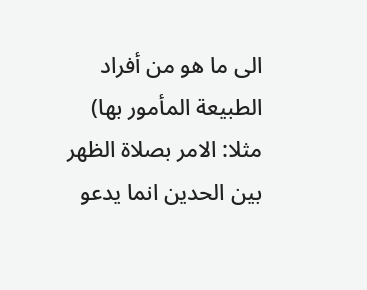الى ما هو من أفراد الطبيعة المأمور بها) مثلا: الامر بصلاة الظهر بين الحدين انما يدعو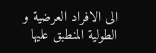الى الافراد العرضية و الطولية المنطبق عليها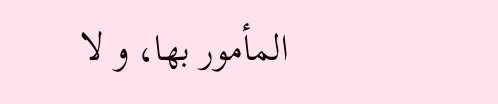المأمور بها، و لا